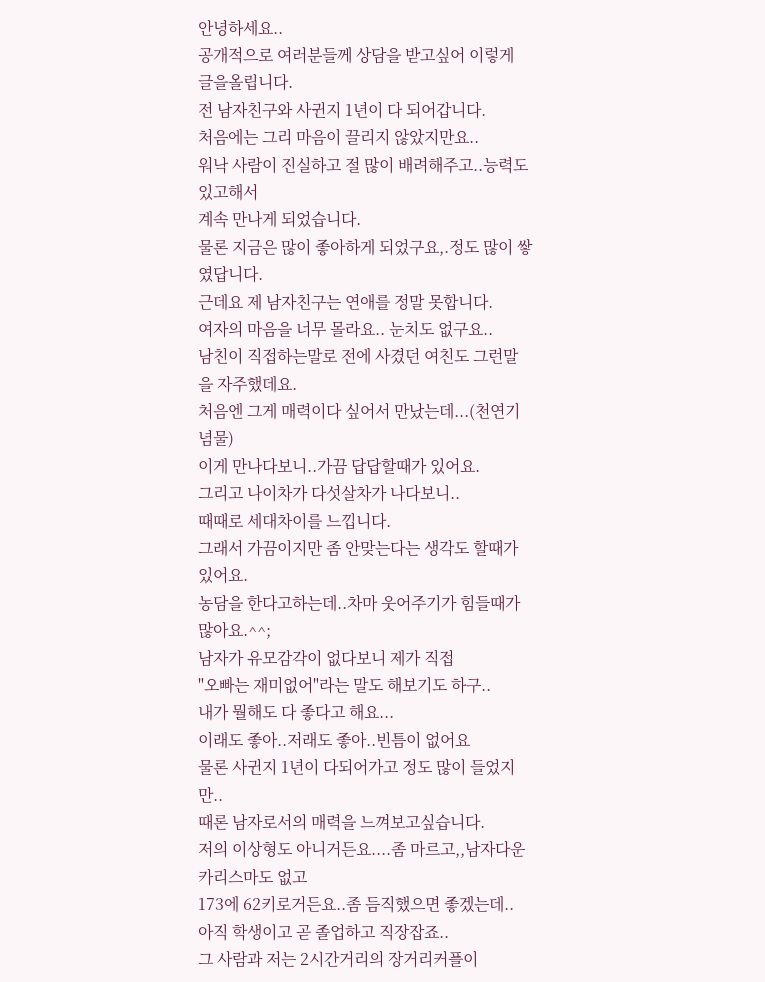안녕하세요..
공개적으로 여러분들께 상담을 받고싶어 이렇게 글을올립니다.
전 남자친구와 사귄지 1년이 다 되어갑니다.
처음에는 그리 마음이 끌리지 않았지만요..
워낙 사람이 진실하고 절 많이 배려해주고..능력도 있고해서
계속 만나게 되었습니다.
물론 지금은 많이 좋아하게 되었구요,.정도 많이 쌓였답니다.
근데요 제 남자친구는 연애를 정말 못합니다.
여자의 마음을 너무 몰라요.. 눈치도 없구요..
남친이 직접하는말로 전에 사겼던 여친도 그런말을 자주했데요.
처음엔 그게 매력이다 싶어서 만났는데...(천연기념물)
이게 만나다보니..가끔 답답할때가 있어요.
그리고 나이차가 다섯살차가 나다보니..
때때로 세대차이를 느낍니다.
그래서 가끔이지만 좀 안맞는다는 생각도 할때가 있어요.
농담을 한다고하는데..차마 웃어주기가 힘들때가 많아요.^^;
남자가 유모감각이 없다보니 제가 직접
"오빠는 재미없어"라는 말도 해보기도 하구..
내가 뭘해도 다 좋다고 해요...
이래도 좋아..저래도 좋아..빈틈이 없어요
물론 사귄지 1년이 다되어가고 정도 많이 들었지만..
때론 남자로서의 매력을 느껴보고싶습니다.
저의 이상형도 아니거든요....좀 마르고,,남자다운 카리스마도 없고
173에 62키로거든요..좀 듬직했으면 좋겠는데..
아직 학생이고 곧 졸업하고 직장잡죠..
그 사람과 저는 2시간거리의 장거리커플이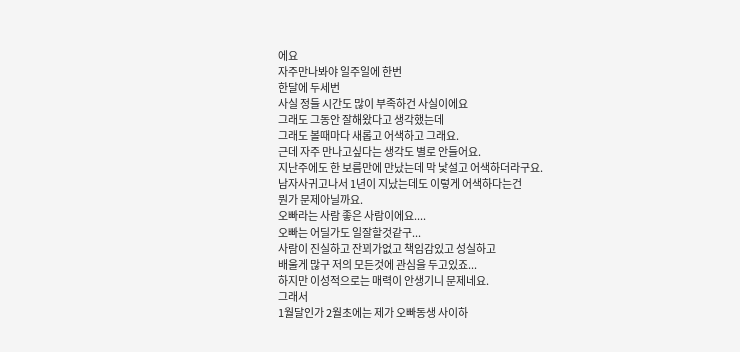에요
자주만나봐야 일주일에 한번
한달에 두세번
사실 정들 시간도 많이 부족하건 사실이에요
그래도 그동안 잘해왔다고 생각했는데
그래도 볼때마다 새롭고 어색하고 그래요.
근데 자주 만나고싶다는 생각도 별로 안들어요.
지난주에도 한 보름만에 만났는데 막 낯설고 어색하더라구요.
남자사귀고나서 1년이 지났는데도 이렇게 어색하다는건
뭔가 문제아닐까요.
오빠라는 사람 좋은 사람이에요....
오빠는 어딜가도 일잘할것같구...
사람이 진실하고 잔꾀가없고 책임감있고 성실하고
배울게 많구 저의 모든것에 관심을 두고있죠...
하지만 이성적으로는 매력이 안생기니 문제네요.
그래서
1월달인가 2월초에는 제가 오빠동생 사이하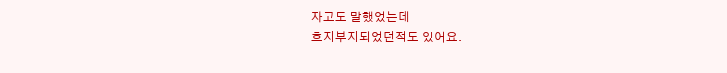자고도 말했었는데
흐지부지되었던적도 있어요.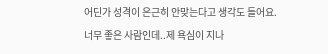어딘가 성격이 은근히 안맞는다고 생각도 들어요.
너무 좋은 사람인데..제 욕심이 지나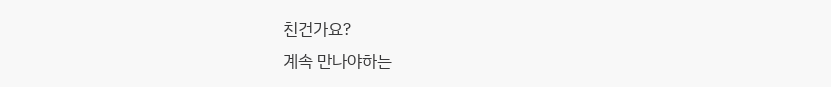친건가요?
계속 만나야하는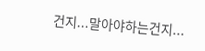건지...말아야하는건지...